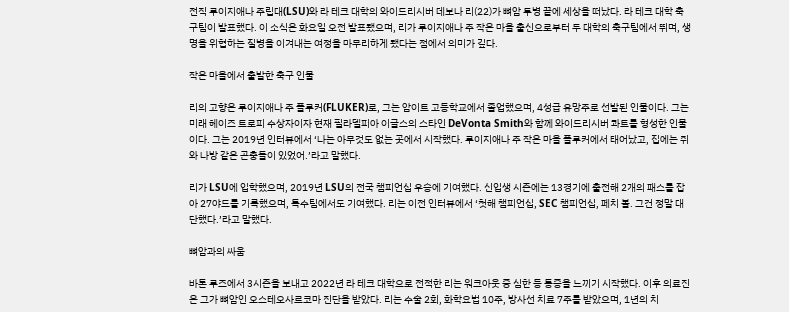전직 루이지애나 주립대(LSU)와 라 테크 대학의 와이드리시버 데보나 리(22)가 뼈암 투병 끝에 세상을 떠났다. 라 테크 대학 축구팀이 발표했다. 이 소식은 화요일 오전 발표됐으며, 리가 루이지애나 주 작은 마을 출신으로부터 두 대학의 축구팀에서 뛰며, 생명을 위협하는 질병을 이겨내는 여정을 마무리하게 됐다는 점에서 의미가 깊다.

작은 마을에서 출발한 축구 인물

리의 고향은 루이지애나 주 플루커(FLUKER)로, 그는 암이트 고등학교에서 졸업했으며, 4성급 유망주로 선발된 인물이다. 그는 미래 헤이즈 트로피 수상자이자 현재 필라델피아 이글스의 스타인 DeVonta Smith와 함께 와이드리시버 콰트를 형성한 인물이다. 그는 2019년 인터뷰에서 ‘나는 아무것도 없는 곳에서 시작했다. 루이지애나 주 작은 마을 플루커에서 태어났고, 집에는 쥐와 나방 같은 곤충들이 있었어.’라고 말했다.

리가 LSU에 입학했으며, 2019년 LSU의 전국 챔피언십 우승에 기여했다. 신입생 시즌에는 13경기에 출전해 2개의 패스를 잡아 27야드를 기록했으며, 특수팀에서도 기여했다. 리는 이전 인터뷰에서 ‘첫해 챔피언십, SEC 챔피언십, 페치 볼. 그건 정말 대단했다.’라고 말했다.

뼈암과의 싸움

바톤 루즈에서 3시즌을 보내고 2022년 라 테크 대학으로 전적한 리는 워크아웃 중 심한 등 통증을 느끼기 시작했다. 이후 의료진은 그가 뼈암인 오스테오사르코마 진단을 받았다. 리는 수술 2회, 화학요법 10주, 방사선 치료 7주를 받았으며, 1년의 치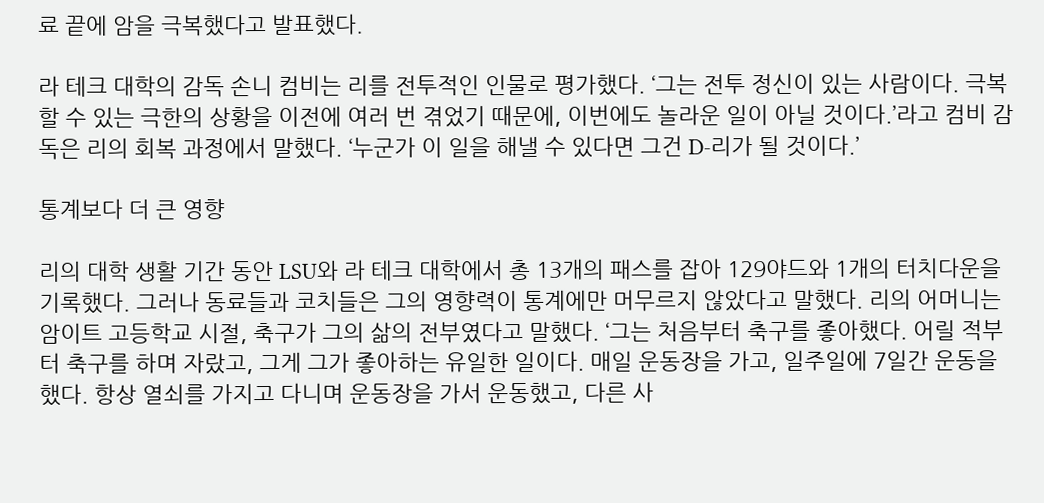료 끝에 암을 극복했다고 발표했다.

라 테크 대학의 감독 손니 컴비는 리를 전투적인 인물로 평가했다. ‘그는 전투 정신이 있는 사람이다. 극복할 수 있는 극한의 상황을 이전에 여러 번 겪었기 때문에, 이번에도 놀라운 일이 아닐 것이다.’라고 컴비 감독은 리의 회복 과정에서 말했다. ‘누군가 이 일을 해낼 수 있다면 그건 D-리가 될 것이다.’

통계보다 더 큰 영향

리의 대학 생활 기간 동안 LSU와 라 테크 대학에서 총 13개의 패스를 잡아 129야드와 1개의 터치다운을 기록했다. 그러나 동료들과 코치들은 그의 영향력이 통계에만 머무르지 않았다고 말했다. 리의 어머니는 암이트 고등학교 시절, 축구가 그의 삶의 전부였다고 말했다. ‘그는 처음부터 축구를 좋아했다. 어릴 적부터 축구를 하며 자랐고, 그게 그가 좋아하는 유일한 일이다. 매일 운동장을 가고, 일주일에 7일간 운동을 했다. 항상 열쇠를 가지고 다니며 운동장을 가서 운동했고, 다른 사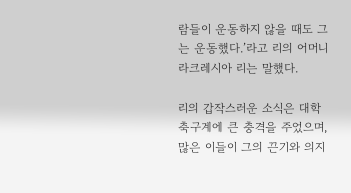람들이 운동하지 않을 때도 그는 운동했다.’라고 리의 어머니 라크레시아 리는 말했다.

리의 갑작스러운 소식은 대학 축구계에 큰 충격을 주었으며, 많은 이들이 그의 끈기와 의지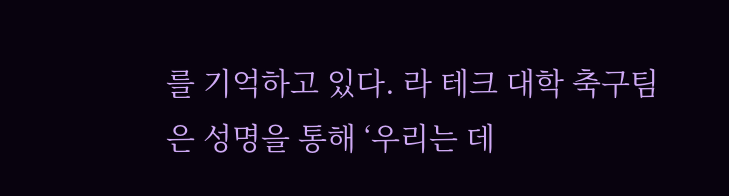를 기억하고 있다. 라 테크 대학 축구팀은 성명을 통해 ‘우리는 데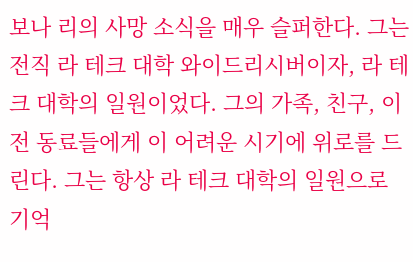보나 리의 사망 소식을 매우 슬퍼한다. 그는 전직 라 테크 대학 와이드리시버이자, 라 테크 대학의 일원이었다. 그의 가족, 친구, 이전 동료들에게 이 어려운 시기에 위로를 드린다. 그는 항상 라 테크 대학의 일원으로 기억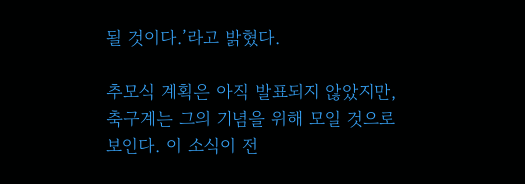될 것이다.’라고 밝혔다.

추모식 계획은 아직 발표되지 않았지만, 축구계는 그의 기념을 위해 모일 것으로 보인다. 이 소식이 전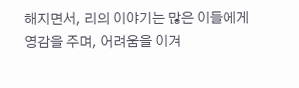해지면서, 리의 이야기는 많은 이들에게 영감을 주며, 어려움을 이겨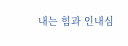내는 힘과 인내심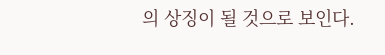의 상징이 될 것으로 보인다.